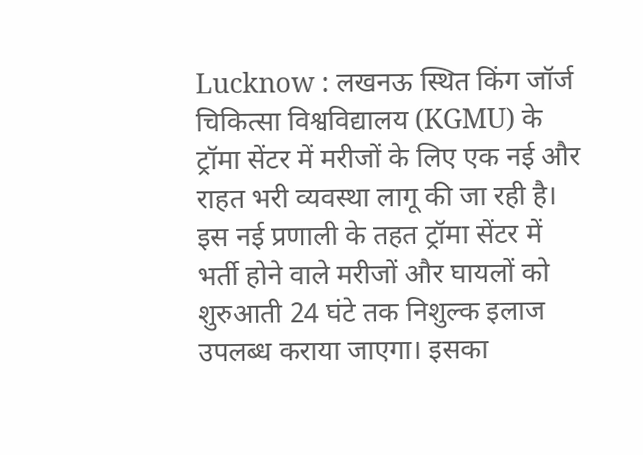Lucknow : लखनऊ स्थित किंग जॉर्ज चिकित्सा विश्वविद्यालय (KGMU) के ट्रॉमा सेंटर में मरीजों के लिए एक नई और राहत भरी व्यवस्था लागू की जा रही है। इस नई प्रणाली के तहत ट्रॉमा सेंटर में भर्ती होने वाले मरीजों और घायलों को शुरुआती 24 घंटे तक निशुल्क इलाज उपलब्ध कराया जाएगा। इसका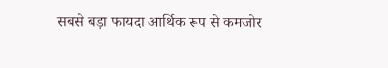सबसे बड़ा फायदा आर्थिक रूप से कमजोर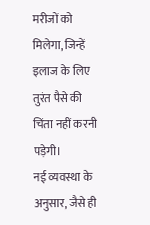मरीजों को मिलेगा, जिन्हें इलाज के लिए तुरंत पैसे की चिंता नहीं करनी पड़ेगी।
नई व्यवस्था के अनुसार, जैसे ही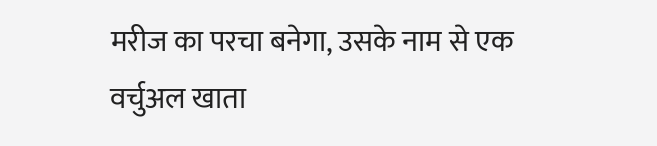मरीज का परचा बनेगा, उसके नाम से एक वर्चुअल खाता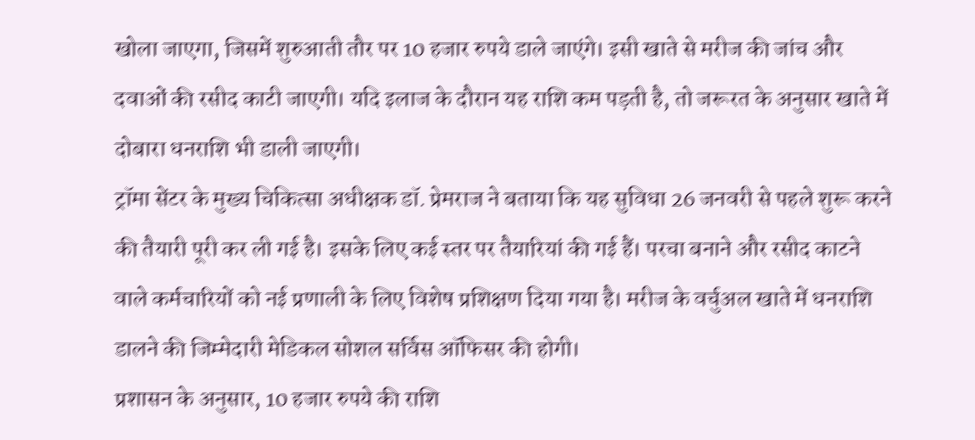खोला जाएगा, जिसमें शुरुआती तौर पर 10 हजार रुपये डाले जाएंगे। इसी खाते से मरीज की जांच और दवाओं की रसीद काटी जाएगी। यदि इलाज के दौरान यह राशि कम पड़ती है, तो जरूरत के अनुसार खाते में दोबारा धनराशि भी डाली जाएगी।
ट्रॉमा सेंटर के मुख्य चिकित्सा अधीक्षक डॉ. प्रेमराज ने बताया कि यह सुविधा 26 जनवरी से पहले शुरू करने की तैयारी पूरी कर ली गई है। इसके लिए कई स्तर पर तैयारियां की गई हैं। परचा बनाने और रसीद काटने वाले कर्मचारियों को नई प्रणाली के लिए विशेष प्रशिक्षण दिया गया है। मरीज के वर्चुअल खाते में धनराशि डालने की जिम्मेदारी मेडिकल सोशल सर्विस ऑफिसर की होगी।
प्रशासन के अनुसार, 10 हजार रुपये की राशि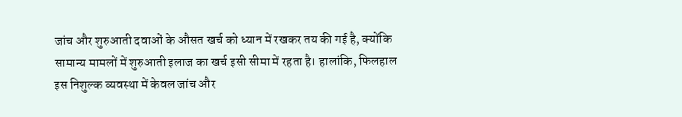जांच और शुरुआती दवाओं के औसत खर्च को ध्यान में रखकर तय की गई है, क्योंकि सामान्य मामलों में शुरुआती इलाज का खर्च इसी सीमा में रहता है। हालांकि, फिलहाल इस निशुल्क व्यवस्था में केवल जांच और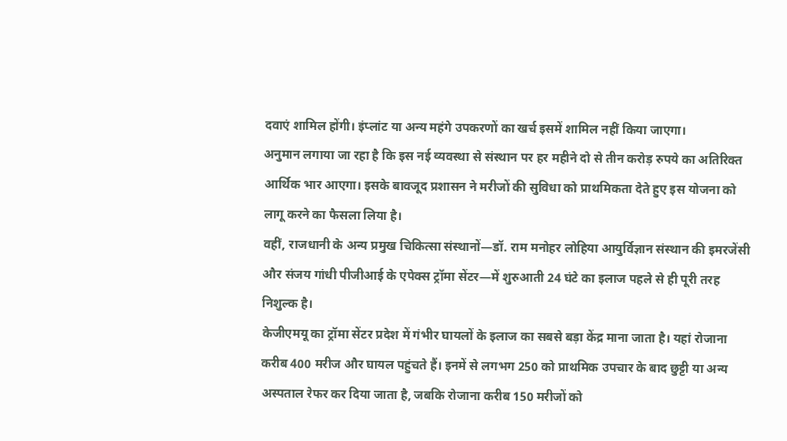दवाएं शामिल होंगी। इंप्लांट या अन्य महंगे उपकरणों का खर्च इसमें शामिल नहीं किया जाएगा।
अनुमान लगाया जा रहा है कि इस नई व्यवस्था से संस्थान पर हर महीने दो से तीन करोड़ रुपये का अतिरिक्त आर्थिक भार आएगा। इसके बावजूद प्रशासन ने मरीजों की सुविधा को प्राथमिकता देते हुए इस योजना को लागू करने का फैसला लिया है।
वहीं, राजधानी के अन्य प्रमुख चिकित्सा संस्थानों—डॉ. राम मनोहर लोहिया आयुर्विज्ञान संस्थान की इमरजेंसी और संजय गांधी पीजीआई के एपेक्स ट्रॉमा सेंटर—में शुरुआती 24 घंटे का इलाज पहले से ही पूरी तरह निशुल्क है।
केजीएमयू का ट्रॉमा सेंटर प्रदेश में गंभीर घायलों के इलाज का सबसे बड़ा केंद्र माना जाता है। यहां रोजाना करीब 400 मरीज और घायल पहुंचते हैं। इनमें से लगभग 250 को प्राथमिक उपचार के बाद छुट्टी या अन्य अस्पताल रेफर कर दिया जाता है, जबकि रोजाना करीब 150 मरीजों को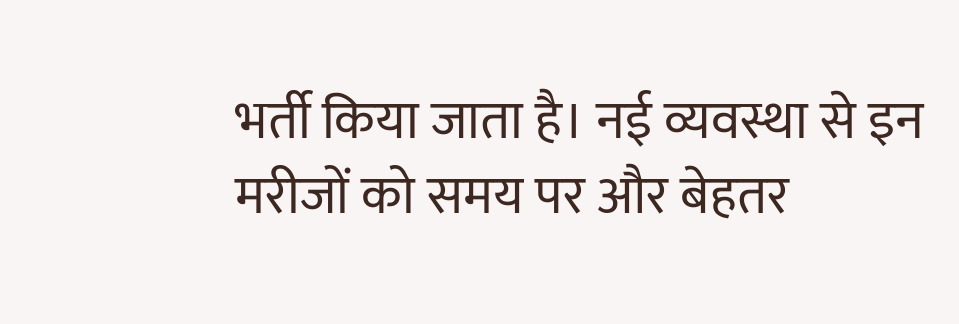भर्ती किया जाता है। नई व्यवस्था से इन मरीजों को समय पर और बेहतर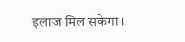इलाज मिल सकेगा।